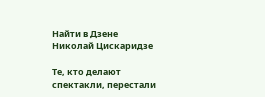Найти в Дзене
Николай Цискаридзе

Те, кто делают спектакли, перестали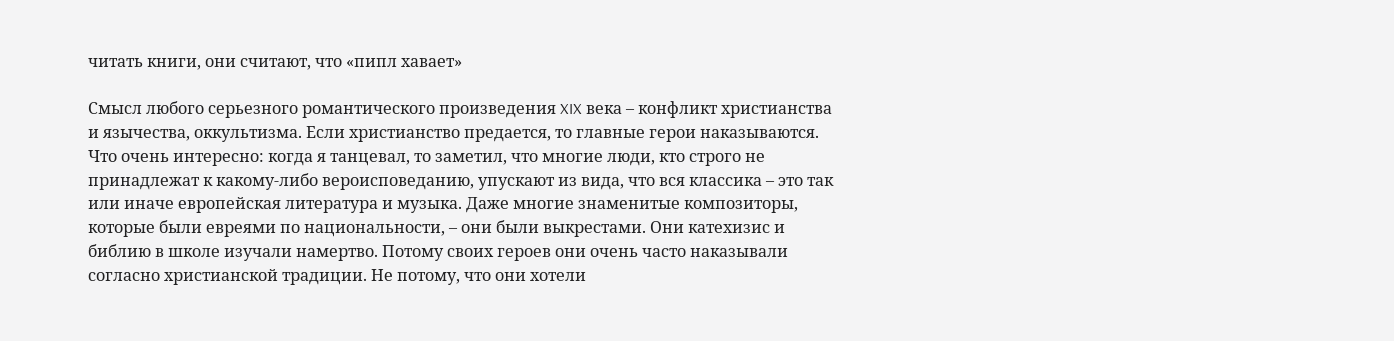читать книги, они считают, что «пипл хавает»

Смысл любого серьезного романтического произведения XIX века – конфликт христианства и язычества, оккультизма. Если христианство предается, то главные герои наказываются. Что очень интересно: когда я танцевал, то заметил, что многие люди, кто строго не принадлежат к какому-либо вероисповеданию, упускают из вида, что вся классика – это так или иначе европейская литература и музыка. Даже многие знаменитые композиторы, которые были евреями по национальности, – они были выкрестами. Они катехизис и библию в школе изучали намертво. Потому своих героев они очень часто наказывали согласно христианской традиции. Не потому, что они хотели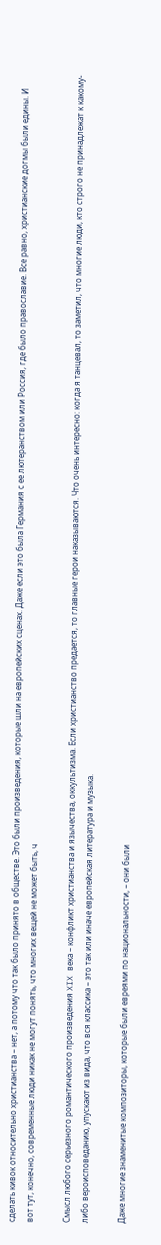сделать кивок относительно христианства – нет, а потому что так было принято в обществе. Это были произведения, которые шли на европейских сценах. Даже если это была Германия с ее лютеранством или Россия, где было православие. Все равно, христианские догмы были едины. И вот тут, конечно, современные люди никак не могут понять, что многих вещей не может быть, ч

Смысл любого серьезного романтического произведения XIX века – конфликт христианства и язычества, оккультизма. Если христианство предается, то главные герои наказываются. Что очень интересно: когда я танцевал, то заметил, что многие люди, кто строго не принадлежат к какому-либо вероисповеданию, упускают из вида, что вся классика – это так или иначе европейская литература и музыка.

Даже многие знаменитые композиторы, которые были евреями по национальности, – они были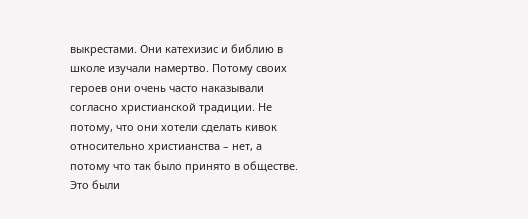выкрестами. Они катехизис и библию в школе изучали намертво. Потому своих героев они очень часто наказывали согласно христианской традиции. Не потому, что они хотели сделать кивок относительно христианства – нет, а потому что так было принято в обществе. Это были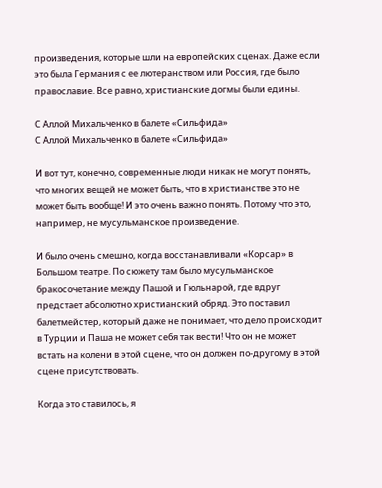произведения, которые шли на европейских сценах. Даже если это была Германия с ее лютеранством или Россия, где было православие. Все равно, христианские догмы были едины.

С Аллой Михальченко в балете «Сильфида»
С Аллой Михальченко в балете «Сильфида»

И вот тут, конечно, современные люди никак не могут понять, что многих вещей не может быть, что в христианстве это не может быть вообще! И это очень важно понять. Потому что это, например, не мусульманское произведение.

И было очень смешно, когда восстанавливали «Корсар» в Большом театре. По сюжету там было мусульманское бракосочетание между Пашой и Гюльнарой, где вдруг предстает абсолютно христианский обряд. Это поставил балетмейстер, который даже не понимает, что дело происходит в Турции и Паша не может себя так вести! Что он не может встать на колени в этой сцене, что он должен по-другому в этой сцене присутствовать.

Когда это ставилось, я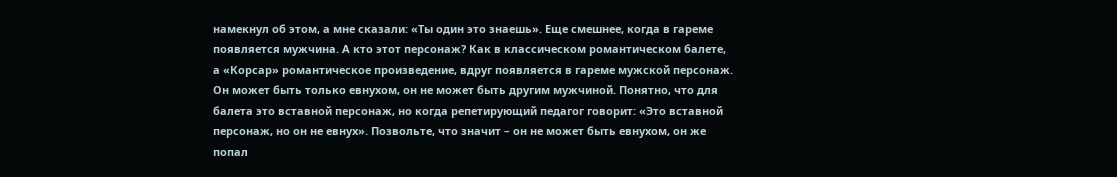намекнул об этом, а мне сказали: «Ты один это знаешь». Еще смешнее, когда в гареме появляется мужчина. А кто этот персонаж? Как в классическом романтическом балете, а «Корсар» романтическое произведение, вдруг появляется в гареме мужской персонаж. Он может быть только евнухом, он не может быть другим мужчиной. Понятно, что для балета это вставной персонаж, но когда репетирующий педагог говорит: «Это вставной персонаж, но он не евнух». Позвольте, что значит – он не может быть евнухом, он же попал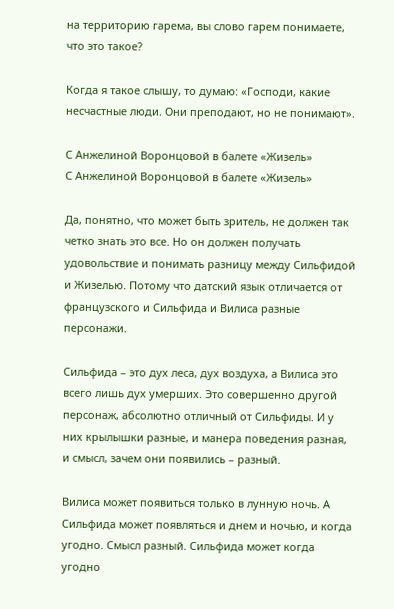на территорию гарема, вы слово гарем понимаете, что это такое?

Когда я такое слышу, то думаю: «Господи, какие несчастные люди. Они преподают, но не понимают».

С Анжелиной Воронцовой в балете «Жизель»
С Анжелиной Воронцовой в балете «Жизель»

Да, понятно, что может быть зритель, не должен так четко знать это все. Но он должен получать удовольствие и понимать разницу между Сильфидой и Жизелью. Потому что датский язык отличается от французского и Сильфида и Вилиса разные персонажи.

Сильфида – это дух леса, дух воздуха, а Вилиса это всего лишь дух умерших. Это совершенно другой персонаж, абсолютно отличный от Сильфиды. И у них крылышки разные, и манера поведения разная, и смысл, зачем они появились – разный.

Вилиса может появиться только в лунную ночь. А Сильфида может появляться и днем и ночью, и когда угодно. Смысл разный. Сильфида может когда угодно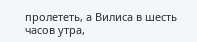пролететь, а Вилиса в шесть часов утра,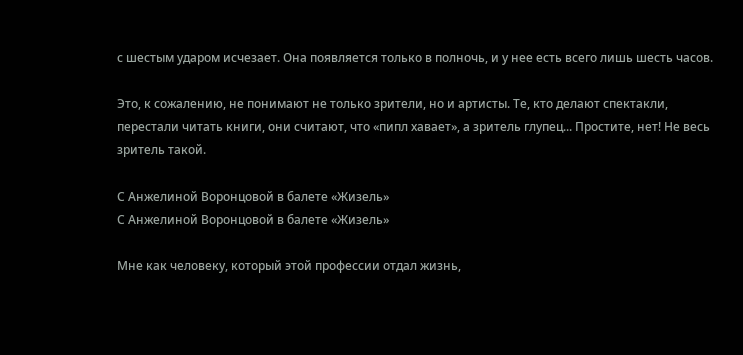с шестым ударом исчезает. Она появляется только в полночь, и у нее есть всего лишь шесть часов.

Это, к сожалению, не понимают не только зрители, но и артисты. Те, кто делают спектакли, перестали читать книги, они считают, что «пипл хавает», а зритель глупец... Простите, нет! Не весь зритель такой.

С Анжелиной Воронцовой в балете «Жизель»
С Анжелиной Воронцовой в балете «Жизель»

Мне как человеку, который этой профессии отдал жизнь,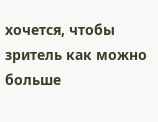хочется, чтобы зритель как можно больше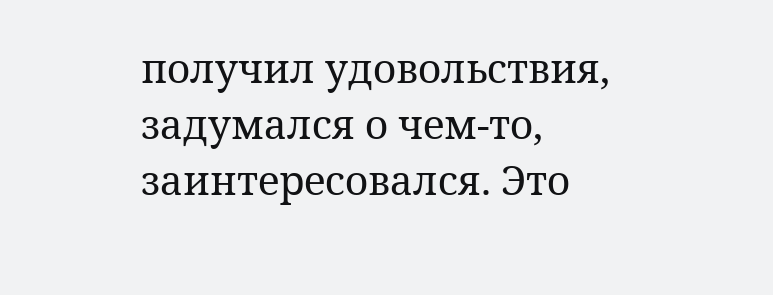получил удовольствия, задумался о чем-то, заинтересовался. Это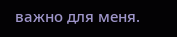важно для меня.